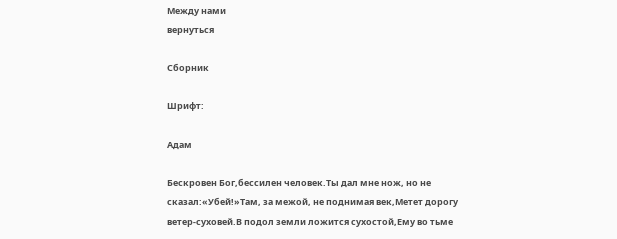Между нами
вернуться

Сборник

Шрифт:

Адам

Бескровен Бог,бессилен человек.Ты дал мне нож, но не сказал:«Убей!»Там, за межой, не поднимая век,Метет дорогу ветер-суховей.В подол земли ложится сухостой,Ему во тьме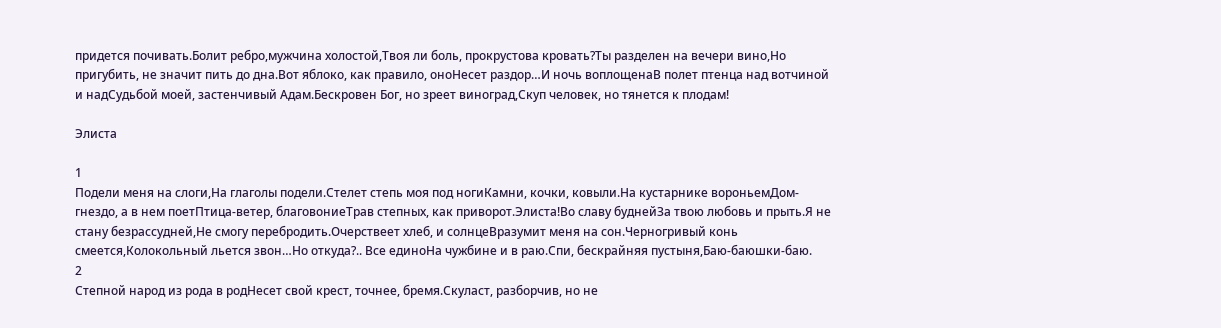придется почивать.Болит ребро,мужчина холостой,Твоя ли боль, прокрустова кровать?Ты разделен на вечери вино,Но пригубить, не значит пить до дна.Вот яблоко, как правило, оноНесет раздор…И ночь воплощенаВ полет птенца над вотчиной и надСудьбой моей, застенчивый Адам.Бескровен Бог, но зреет виноград,Скуп человек, но тянется к плодам!

Элиста

1
Подели меня на слоги,На глаголы подели.Стелет степь моя под ногиКамни, кочки, ковыли.На кустарнике вороньемДом-гнездо, а в нем поетПтица-ветер, благовониеТрав степных, как приворот.Элиста!Во славу буднейЗа твою любовь и прыть.Я не стану безрассудней,Не смогу перебродить.Очерствеет хлеб, и солнцеВразумит меня на сон.Черногривый конь смеется,Колокольный льется звон…Но откуда?.. Все единоНа чужбине и в раю.Спи, бескрайняя пустыня,Баю-баюшки-баю.
2
Степной народ из рода в родНесет свой крест, точнее, бремя.Скуласт, разборчив, но не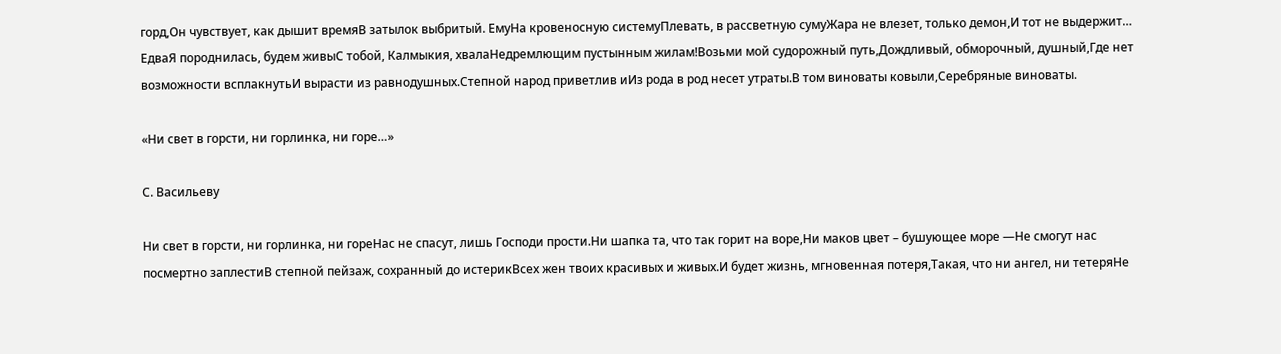горд,Он чувствует, как дышит времяВ затылок выбритый. ЕмуНа кровеносную системуПлевать, в рассветную сумуЖара не влезет, только демон,И тот не выдержит… ЕдваЯ породнилась, будем живыС тобой, Калмыкия, хвалаНедремлющим пустынным жилам!Возьми мой судорожный путь,Дождливый, обморочный, душный,Где нет возможности всплакнутьИ вырасти из равнодушных.Степной народ приветлив иИз рода в род несет утраты.В том виноваты ковыли,Серебряные виноваты.

«Ни свет в горсти, ни горлинка, ни горе…»

С. Васильеву

Ни свет в горсти, ни горлинка, ни гореНас не спасут, лишь Господи прости.Ни шапка та, что так горит на воре,Ни маков цвет – бушующее море —Не смогут нас посмертно заплестиВ степной пейзаж, сохранный до истерикВсех жен твоих красивых и живых.И будет жизнь, мгновенная потеря,Такая, что ни ангел, ни тетеряНе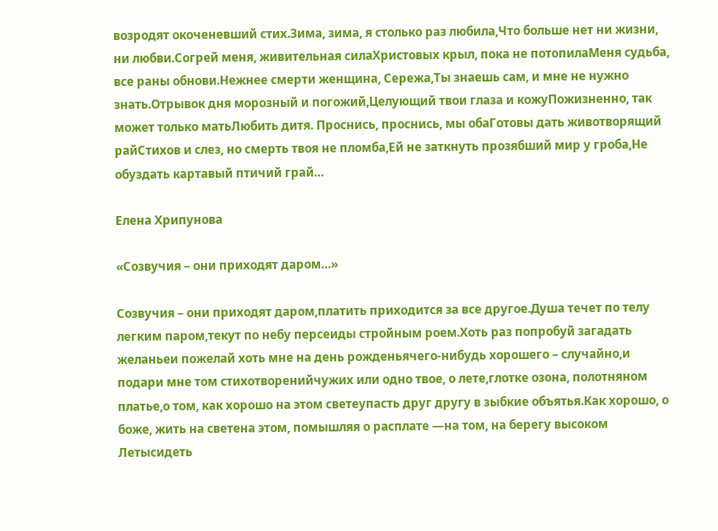возродят окоченевший стих.Зима, зима, я столько раз любила,Что больше нет ни жизни, ни любви.Согрей меня, живительная силаХристовых крыл, пока не потопилаМеня судьба, все раны обнови.Нежнее смерти женщина, Сережа,Ты знаешь сам, и мне не нужно знать.Отрывок дня морозный и погожий,Целующий твои глаза и кожуПожизненно, так может только матьЛюбить дитя. Проснись, проснись, мы обаГотовы дать животворящий райСтихов и слез, но смерть твоя не пломба,Ей не заткнуть прозябший мир у гроба,Не обуздать картавый птичий грай…

Елена Хрипунова

«Созвучия – они приходят даром…»

Созвучия – они приходят даром,платить приходится за все другое.Душа течет по телу легким паром,текут по небу персеиды стройным роем.Хоть раз попробуй загадать желаньеи пожелай хоть мне на день рожденьячего-нибудь хорошего – случайно,и подари мне том стихотворенийчужих или одно твое, о лете,глотке озона, полотняном платье,о том, как хорошо на этом светеупасть друг другу в зыбкие объятья.Как хорошо, о боже, жить на светена этом, помышляя о расплате —на том, на берегу высоком Летысидеть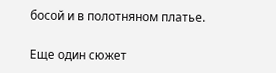босой и в полотняном платье.

Еще один сюжет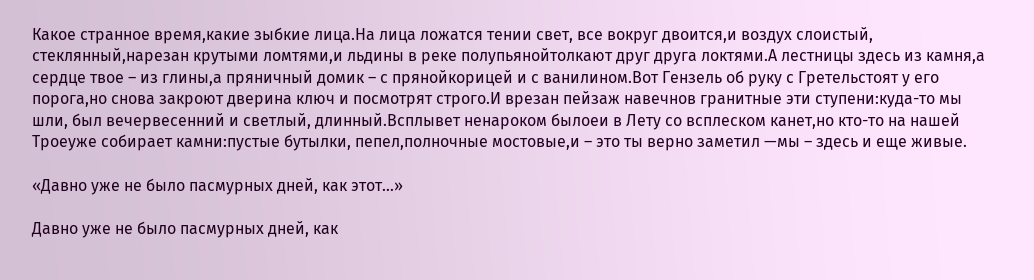Какое странное время,какие зыбкие лица.На лица ложатся тении свет, все вокруг двоится,и воздух слоистый, стеклянный,нарезан крутыми ломтями,и льдины в реке полупьянойтолкают друг друга локтями.А лестницы здесь из камня,а сердце твое – из глины,а пряничный домик – с прянойкорицей и с ванилином.Вот Гензель об руку с Гретельстоят у его порога,но снова закроют дверина ключ и посмотрят строго.И врезан пейзаж навечнов гранитные эти ступени:куда-то мы шли, был вечервесенний и светлый, длинный.Всплывет ненароком былоеи в Лету со всплеском канет,но кто-то на нашей Троеуже собирает камни:пустые бутылки, пепел,полночные мостовые,и – это ты верно заметил —мы – здесь и еще живые.

«Давно уже не было пасмурных дней, как этот…»

Давно уже не было пасмурных дней, как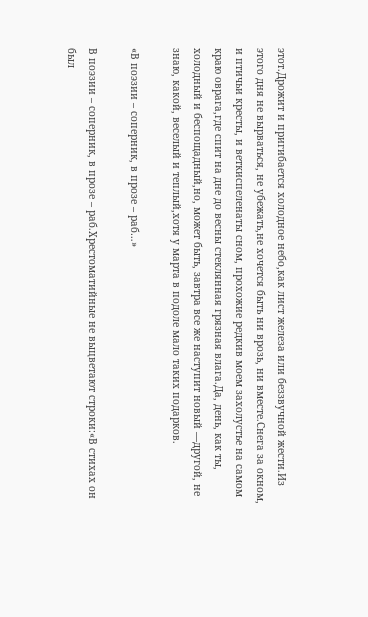этот.Дрожит и пригибается холодное небо,как лист железа или беззвучной жести.Из этого дня не вырваться, не убежать,не хочется быть ни врозь, ни вместе.Снега за окном, и птичьи кресты, и веткиспеленаты сном, прохожие редкив моем захолустье на самом краю оврага,где спит на дне до весны стеклянная грязная влага.Да, день, как ты, холодный и беспощадный,но, может быть, завтра все же наступит новый —другой, не знаю, какой, веселый и теплый,хотя у марта в подоле мало таких подарков.

«В поэзии – соперник, в прозе – раб…»

В поэзии – соперник, в прозе – раб.Хрестоматийные не выцветают строки:«В стихах он был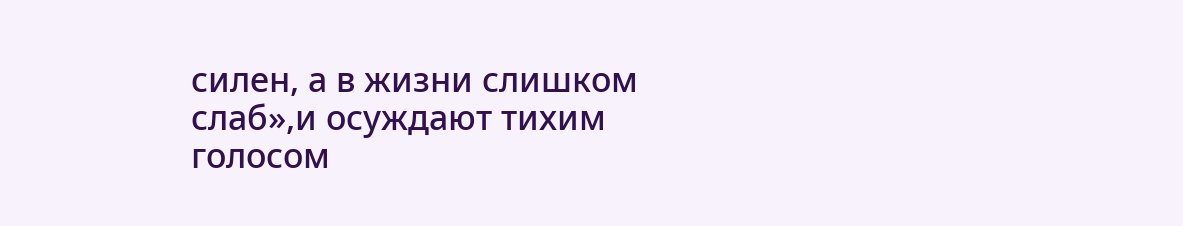силен, а в жизни слишком слаб»,и осуждают тихим голосом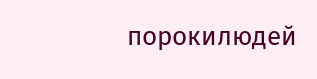порокилюдей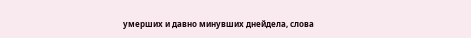умерших и давно минувших днейдела, слова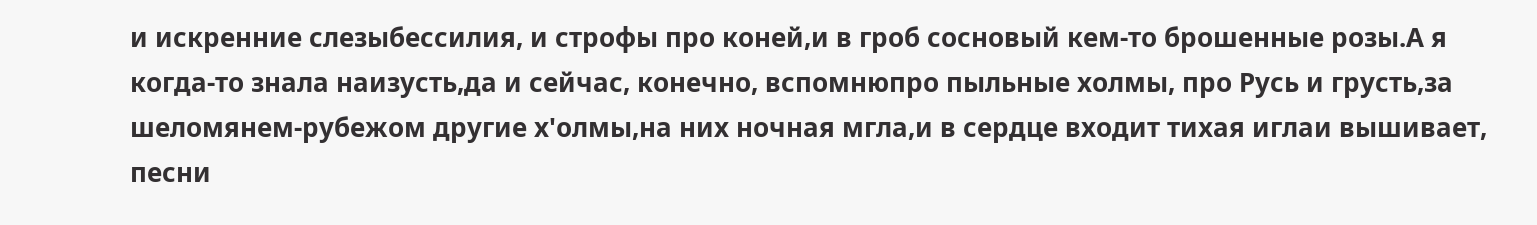и искренние слезыбессилия, и строфы про коней,и в гроб сосновый кем-то брошенные розы.А я когда-то знала наизусть,да и сейчас, конечно, вспомнюпро пыльные холмы, про Русь и грусть,за шеломянем-рубежом другие х'oлмы,на них ночная мгла,и в сердце входит тихая иглаи вышивает, песни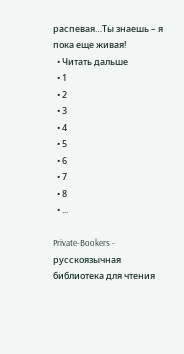распевая…Ты знаешь – я пока еще живая!
  • Читать дальше
  • 1
  • 2
  • 3
  • 4
  • 5
  • 6
  • 7
  • 8
  • ...

Private-Bookers - русскоязычная библиотека для чтения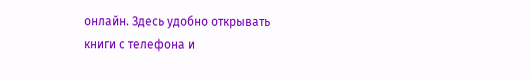онлайн. Здесь удобно открывать книги с телефона и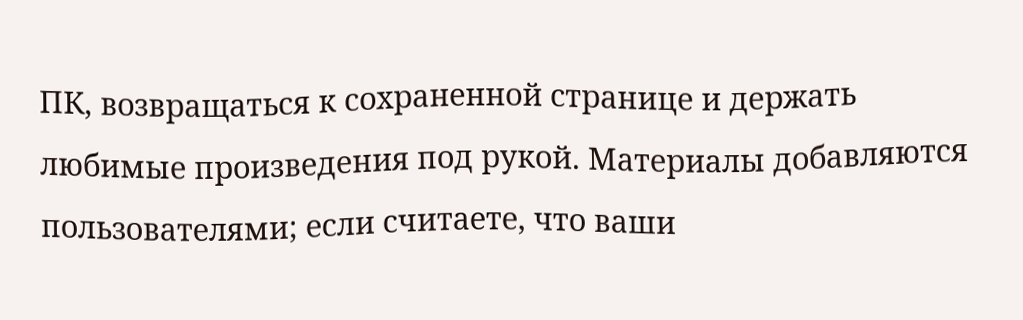ПК, возвращаться к сохраненной странице и держать любимые произведения под рукой. Материалы добавляются пользователями; если считаете, что ваши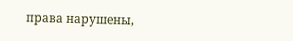права нарушены,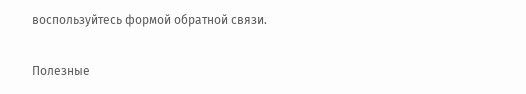воспользуйтесь формой обратной связи.

Полезные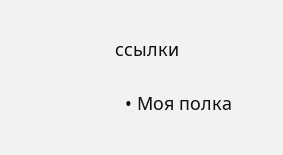ссылки

  • Моя полка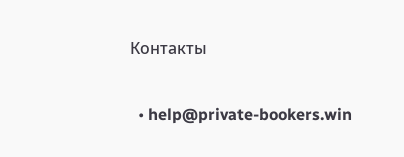Контакты

  • help@private-bookers.win